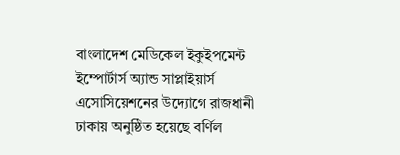বাংলাদেশ মেডিকেল ইকুইপমেন্ট ইম্পোর্টার্স অ্যান্ড সাপ্লাইয়ার্স এসোসিয়েশনের উদ্যোগে রাজধানী ঢাকায় অনুষ্ঠিত হয়েছে বর্ণিল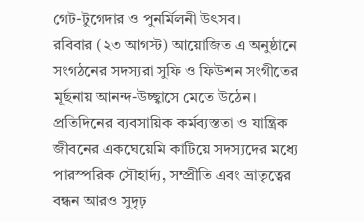গেট-টুগেদার ও পুনর্মিলনী উৎসব।
রবিবার (২৩ আগস্ট) আয়োজিত এ অনুষ্ঠানে সংগঠনের সদস্যরা সুফি ও ফিউশন সংগীতের মূর্ছনায় আনন্দ-উচ্ছ্বাসে মেতে উঠেন।
প্রতিদিনের ব্যবসায়িক কর্মব্যস্ততা ও যান্ত্রিক জীবনের একঘেয়েমি কাটিয়ে সদস্যদের মধ্যে পারস্পরিক সৌহার্দ্য, সম্প্রীতি এবং ভ্রাতৃত্বের বন্ধন আরও সুদৃঢ়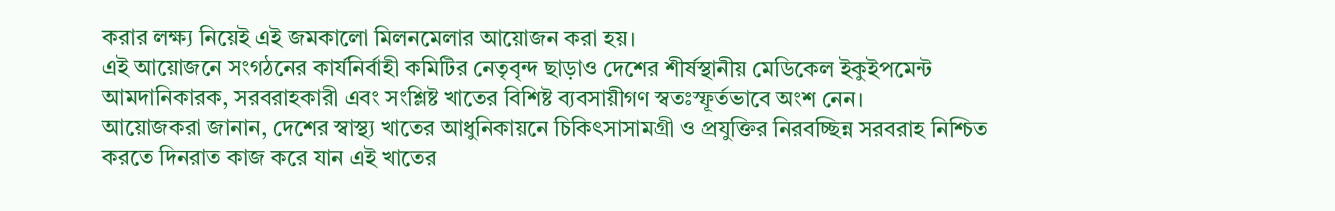করার লক্ষ্য নিয়েই এই জমকালো মিলনমেলার আয়োজন করা হয়।
এই আয়োজনে সংগঠনের কার্যনির্বাহী কমিটির নেতৃবৃন্দ ছাড়াও দেশের শীর্ষস্থানীয় মেডিকেল ইকুইপমেন্ট আমদানিকারক, সরবরাহকারী এবং সংশ্লিষ্ট খাতের বিশিষ্ট ব্যবসায়ীগণ স্বতঃস্ফূর্তভাবে অংশ নেন।
আয়োজকরা জানান, দেশের স্বাস্থ্য খাতের আধুনিকায়নে চিকিৎসাসামগ্রী ও প্রযুক্তির নিরবচ্ছিন্ন সরবরাহ নিশ্চিত করতে দিনরাত কাজ করে যান এই খাতের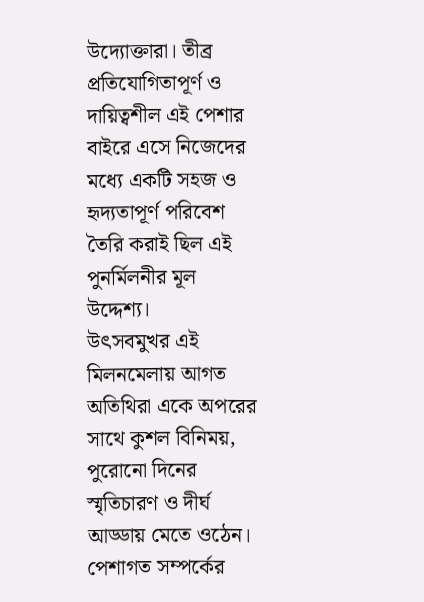উদ্যোক্তারা। তীব্র প্রতিযোগিতাপূর্ণ ও দায়িত্বশীল এই পেশার বাইরে এসে নিজেদের মধ্যে একটি সহজ ও হৃদ্যতাপূর্ণ পরিবেশ তৈরি করাই ছিল এই পুনর্মিলনীর মূল উদ্দেশ্য।
উৎসবমুখর এই মিলনমেলায় আগত অতিথিরা একে অপরের সাথে কুশল বিনিময়, পুরোনো দিনের স্মৃতিচারণ ও দীর্ঘ আড্ডায় মেতে ওঠেন। পেশাগত সম্পর্কের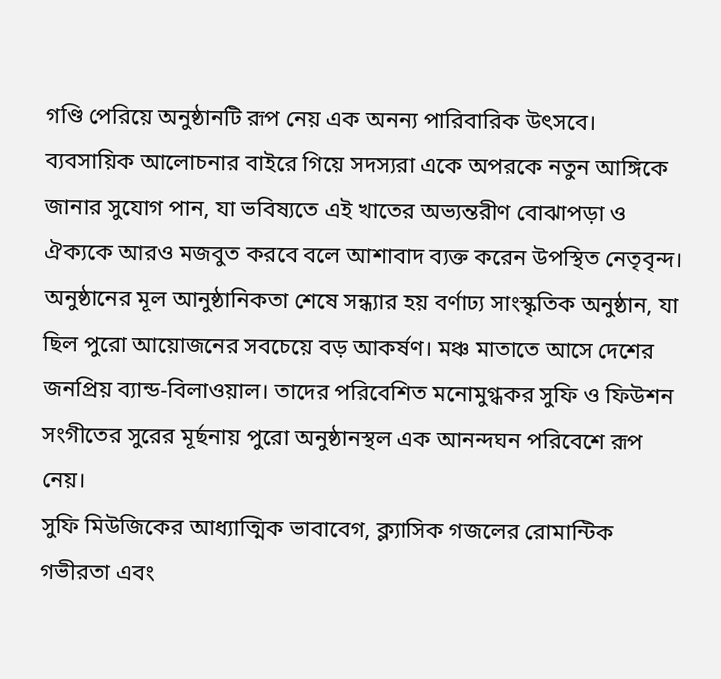গণ্ডি পেরিয়ে অনুষ্ঠানটি রূপ নেয় এক অনন্য পারিবারিক উৎসবে। ব্যবসায়িক আলোচনার বাইরে গিয়ে সদস্যরা একে অপরকে নতুন আঙ্গিকে জানার সুযোগ পান, যা ভবিষ্যতে এই খাতের অভ্যন্তরীণ বোঝাপড়া ও ঐক্যকে আরও মজবুত করবে বলে আশাবাদ ব্যক্ত করেন উপস্থিত নেতৃবৃন্দ।
অনুষ্ঠানের মূল আনুষ্ঠানিকতা শেষে সন্ধ্যার হয় বর্ণাঢ্য সাংস্কৃতিক অনুষ্ঠান, যা ছিল পুরো আয়োজনের সবচেয়ে বড় আকর্ষণ। মঞ্চ মাতাতে আসে দেশের জনপ্রিয় ব্যান্ড-বিলাওয়াল। তাদের পরিবেশিত মনোমুগ্ধকর সুফি ও ফিউশন সংগীতের সুরের মূর্ছনায় পুরো অনুষ্ঠানস্থল এক আনন্দঘন পরিবেশে রূপ নেয়।
সুফি মিউজিকের আধ্যাত্মিক ভাবাবেগ, ক্ল্যাসিক গজলের রোমান্টিক গভীরতা এবং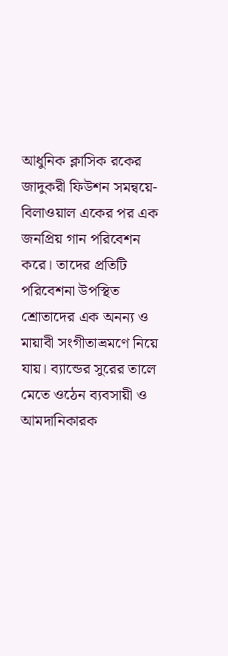আধুনিক ক্লাসিক রকের জাদুকরী ফিউশন সমন্বয়ে-বিলাওয়াল একের পর এক জনপ্রিয় গান পরিবেশন করে। তাদের প্রতিটি পরিবেশনা উপস্থিত শ্রোতাদের এক অনন্য ও মায়াবী সংগীতাভ্রমণে নিয়ে যায়। ব্যান্ডের সুরের তালে মেতে ওঠেন ব্যবসায়ী ও আমদানিকারক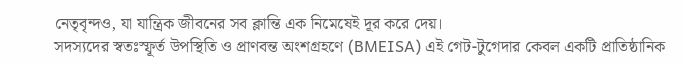নেতৃবৃন্দও, যা যান্ত্রিক জীবনের সব ক্লান্তি এক নিমেষেই দূর করে দেয়।
সদস্যদের স্বতঃস্ফূর্ত উপস্থিতি ও প্রাণবন্ত অংশগ্রহণে (BMEISA) এই গেট-টুগেদার কেবল একটি প্রাতিষ্ঠানিক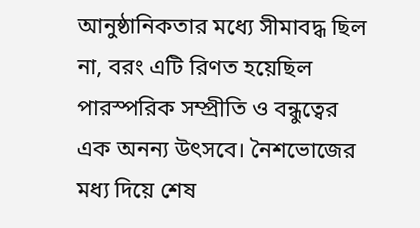আনুষ্ঠানিকতার মধ্যে সীমাবদ্ধ ছিল না, বরং এটি রিণত হয়েছিল পারস্পরিক সম্প্রীতি ও বন্ধুত্বের এক অনন্য উৎসবে। নৈশভোজের মধ্য দিয়ে শেষ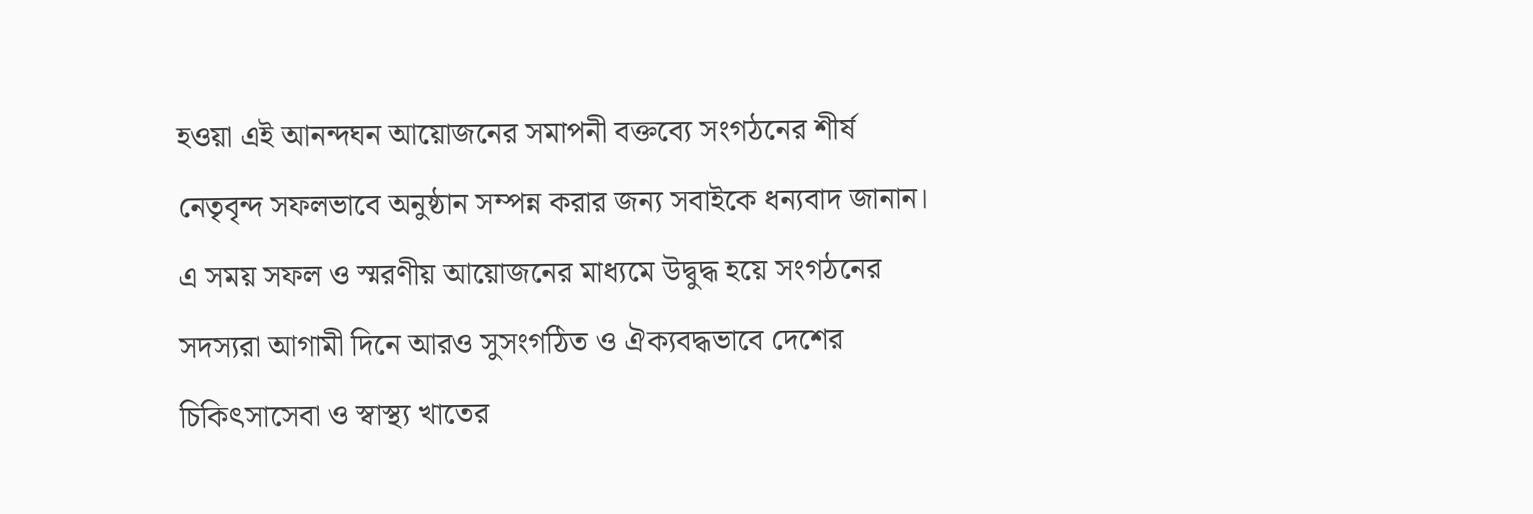হওয়া এই আনন্দঘন আয়োজনের সমাপনী বক্তব্যে সংগঠনের শীর্ষ নেতৃবৃন্দ সফলভাবে অনুষ্ঠান সম্পন্ন করার জন্য সবাইকে ধন্যবাদ জানান।
এ সময় সফল ও স্মরণীয় আয়োজনের মাধ্যমে উদ্বুদ্ধ হয়ে সংগঠনের সদস্যরা আগামী দিনে আরও সুসংগঠিত ও ঐক্যবদ্ধভাবে দেশের চিকিৎসাসেবা ও স্বাস্থ্য খাতের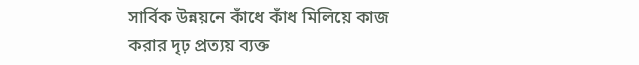সার্বিক উন্নয়নে কাঁধে কাঁধ মিলিয়ে কাজ করার দৃঢ় প্রত্যয় ব্যক্ত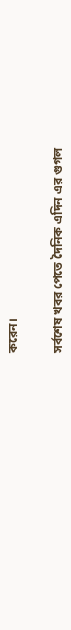করেন।


সর্বশেষ খবর পেতে দৈনিক এদিন এর গুগল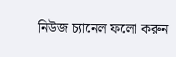নিউজ চ্যানেল ফলো করুন